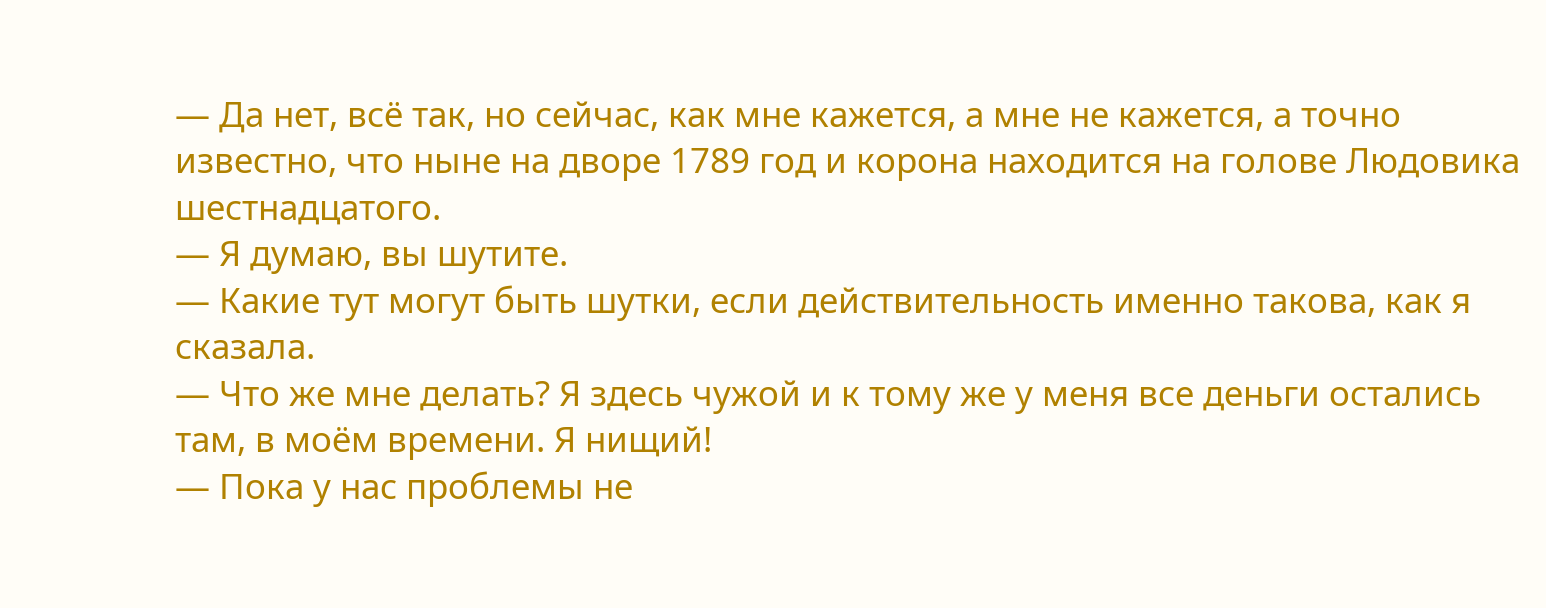— Да нет, всё так, но сейчас, как мне кажется, а мне не кажется, а точно известно, что ныне на дворе 1789 год и корона находится на голове Людовика шестнадцатого.
— Я думаю, вы шутите.
— Какие тут могут быть шутки, если действительность именно такова, как я сказала.
— Что же мне делать? Я здесь чужой и к тому же у меня все деньги остались там, в моём времени. Я нищий!
— Пока у нас проблемы не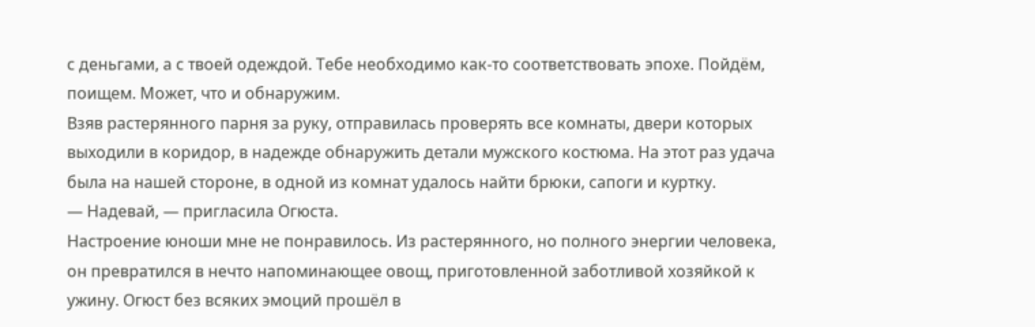с деньгами, а с твоей одеждой. Тебе необходимо как-то соответствовать эпохе. Пойдём, поищем. Может, что и обнаружим.
Взяв растерянного парня за руку, отправилась проверять все комнаты, двери которых выходили в коридор, в надежде обнаружить детали мужского костюма. На этот раз удача была на нашей стороне, в одной из комнат удалось найти брюки, сапоги и куртку.
— Надевай, — пригласила Огюста.
Настроение юноши мне не понравилось. Из растерянного, но полного энергии человека, он превратился в нечто напоминающее овощ, приготовленной заботливой хозяйкой к ужину. Огюст без всяких эмоций прошёл в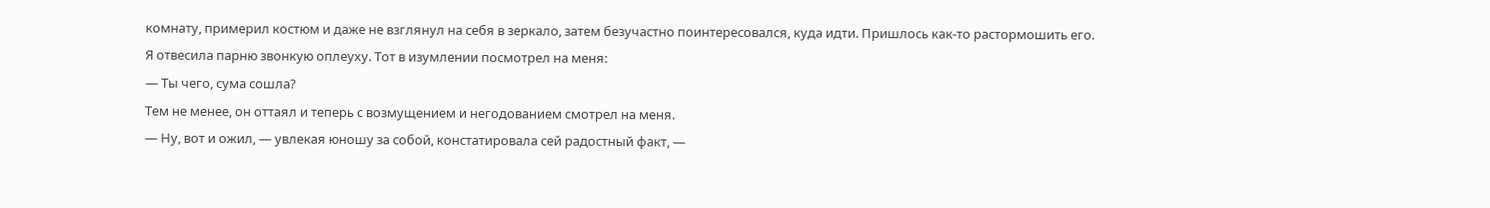комнату, примерил костюм и даже не взглянул на себя в зеркало, затем безучастно поинтересовался, куда идти. Пришлось как-то растормошить его. Я отвесила парню звонкую оплеуху. Тот в изумлении посмотрел на меня:
— Ты чего, сума сошла?
Тем не менее, он оттаял и теперь с возмущением и негодованием смотрел на меня.
— Ну, вот и ожил, — увлекая юношу за собой, констатировала сей радостный факт, —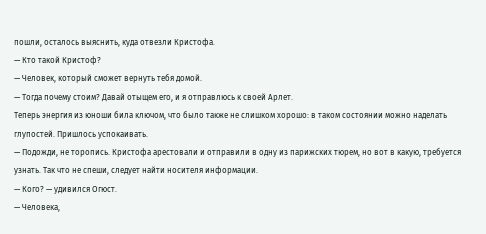пошли, осталось выяснить, куда отвезли Кристофа.
— Кто такой Кристоф?
— Человек, который сможет вернуть тебя домой.
— Тогда почему стоим? Давай отыщем его, и я отправлюсь к своей Арлет.
Теперь энергия из юноши била ключом, что было также не слишком хорошо: в таком состоянии можно наделать глупостей. Пришлось успокаивать.
— Подожди, не торопись. Кристофа арестовали и отправили в одну из парижских тюрем, но вот в какую, требуется узнать. Так что не спеши, следует найти носителя информации.
— Кого? — удивился Огюст.
— Человека,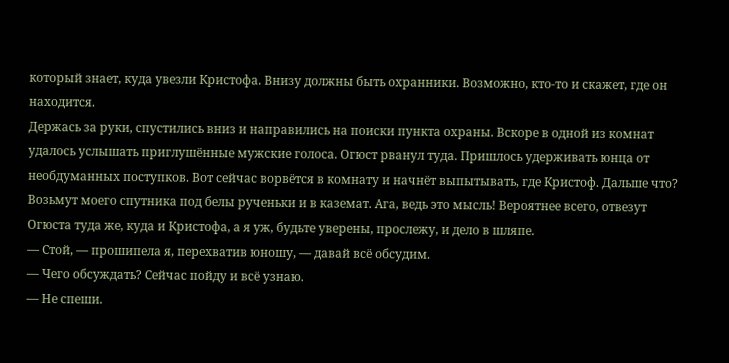который знает, куда увезли Кристофа. Внизу должны быть охранники. Возможно, кто-то и скажет, где он находится.
Держась за руки, спустились вниз и направились на поиски пункта охраны. Вскоре в одной из комнат удалось услышать приглушённые мужские голоса. Огюст рванул туда. Пришлось удерживать юнца от необдуманных поступков. Вот сейчас ворвётся в комнату и начнёт выпытывать, где Кристоф. Дальше что? Возьмут моего спутника под белы рученьки и в каземат. Ага, ведь это мысль! Вероятнее всего, отвезут Огюста туда же, куда и Кристофа, а я уж, будьте уверены, прослежу, и дело в шляпе.
— Стой, — прошипела я, перехватив юношу, — давай всё обсудим.
— Чего обсуждать? Сейчас пойду и всё узнаю.
— Не спеши.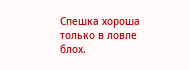Спешка хороша только в ловле блох.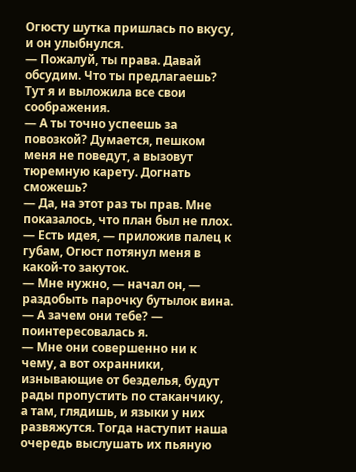Огюсту шутка пришлась по вкусу, и он улыбнулся.
— Пожалуй, ты права. Давай обсудим. Что ты предлагаешь?
Тут я и выложила все свои соображения.
— А ты точно успеешь за повозкой? Думается, пешком меня не поведут, а вызовут тюремную карету. Догнать сможешь?
— Да, на этот раз ты прав. Мне показалось, что план был не плох.
— Есть идея, — приложив палец к губам, Огюст потянул меня в какой-то закуток.
— Мне нужно, — начал он, — раздобыть парочку бутылок вина.
— А зачем они тебе? — поинтересовалась я.
— Мне они совершенно ни к чему, а вот охранники, изнывающие от безделья, будут рады пропустить по стаканчику, а там, глядишь, и языки у них развяжутся. Тогда наступит наша очередь выслушать их пьяную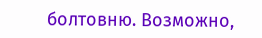болтовню. Возможно,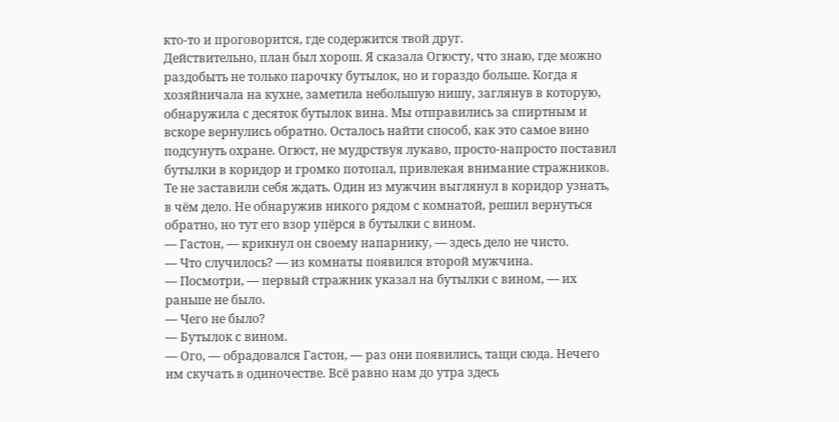кто-то и проговорится, где содержится твой друг.
Действительно, план был хорош. Я сказала Огюсту, что знаю, где можно раздобыть не только парочку бутылок, но и гораздо больше. Когда я хозяйничала на кухне, заметила небольшую нишу, заглянув в которую, обнаружила с десяток бутылок вина. Мы отправились за спиртным и вскоре вернулись обратно. Осталось найти способ, как это самое вино подсунуть охране. Огюст, не мудрствуя лукаво, просто-напросто поставил бутылки в коридор и громко потопал, привлекая внимание стражников. Те не заставили себя ждать. Один из мужчин выглянул в коридор узнать, в чём дело. Не обнаружив никого рядом с комнатой, решил вернуться обратно, но тут его взор упёрся в бутылки с вином.
— Гастон, — крикнул он своему напарнику, — здесь дело не чисто.
— Что случилось? — из комнаты появился второй мужчина.
— Посмотри, — первый стражник указал на бутылки с вином, — их раньше не было.
— Чего не было?
— Бутылок с вином.
— Ого, — обрадовался Гастон, — раз они появились, тащи сюда. Нечего им скучать в одиночестве. Всё равно нам до утра здесь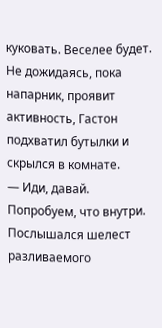куковать. Веселее будет.
Не дожидаясь, пока напарник, проявит активность, Гастон подхватил бутылки и скрылся в комнате.
— Иди, давай. Попробуем, что внутри.
Послышался шелест разливаемого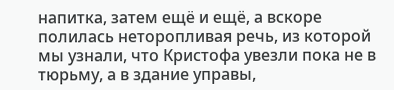напитка, затем ещё и ещё, а вскоре полилась неторопливая речь, из которой мы узнали, что Кристофа увезли пока не в тюрьму, а в здание управы,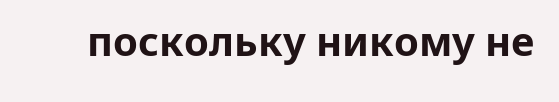поскольку никому не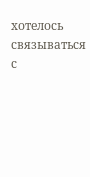хотелось связываться с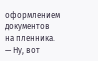оформлением документов на пленника.
— Ну, вот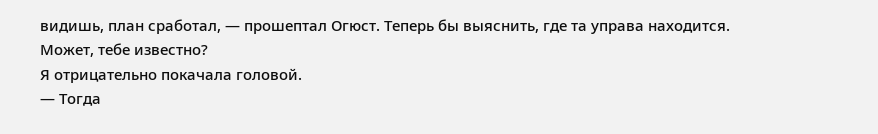видишь, план сработал, — прошептал Огюст. Теперь бы выяснить, где та управа находится. Может, тебе известно?
Я отрицательно покачала головой.
— Тогда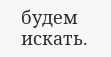будем искать.